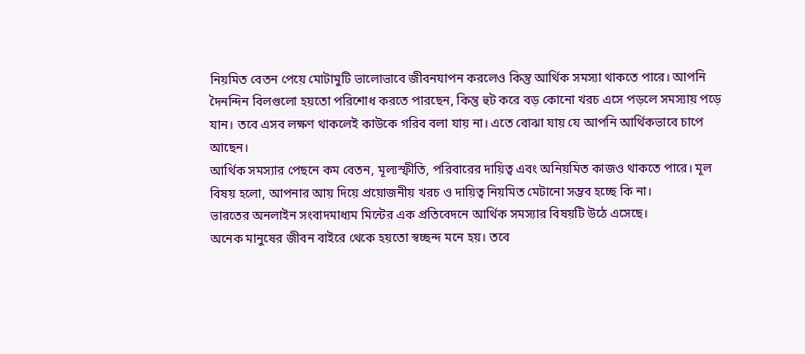নিয়মিত বেতন পেয়ে মোটামুটি ভালোভাবে জীবনযাপন করলেও কিন্তু আর্থিক সমস্যা থাকতে পারে। আপনি দৈনন্দিন বিলগুলো হয়তো পরিশোধ করতে পারছেন, কিন্তু হুট করে বড় কোনো খরচ এসে পড়লে সমস্যায় পড়ে যান। তবে এসব লক্ষণ থাকলেই কাউকে গরিব বলা যায় না। এতে বোঝা যায় যে আপনি আর্থিকভাবে চাপে আছেন।
আর্থিক সমস্যার পেছনে কম বেতন, মূল্যস্ফীতি, পরিবারের দায়িত্ব এবং অনিয়মিত কাজও থাকতে পারে। মূল বিষয় হলো, আপনার আয় দিয়ে প্রয়োজনীয় খরচ ও দায়িত্ব নিয়মিত মেটানো সম্ভব হচ্ছে কি না।
ভারতের অনলাইন সংবাদমাধ্যম মিন্টের এক প্রতিবেদনে আর্থিক সমস্যার বিষয়টি উঠে এসেছে।
অনেক মানুষের জীবন বাইরে থেকে হয়তো স্বচ্ছন্দ মনে হয়। তবে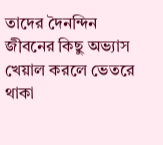তাদের দৈনন্দিন জীবনের কিছু অভ্যাস খেয়াল করলে ভেতরে থাকা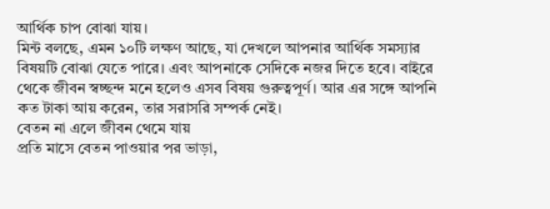আর্থিক চাপ বোঝা যায়।
মিন্ট বলছে, এমন ১০টি লক্ষণ আছে, যা দেখলে আপনার আর্থিক সমস্যার বিষয়টি বোঝা যেতে পারে। এবং আপনাকে সেদিকে নজর দিতে হবে। বাইরে থেকে জীবন স্বচ্ছন্দ মনে হলেও এসব বিষয় গুরুত্বপূর্ণ। আর এর সঙ্গে আপনি কত টাকা আয় করেন, তার সরাসরি সম্পর্ক নেই।
বেতন না এলে জীবন থেমে যায়
প্রতি মাসে বেতন পাওয়ার পর ভাড়া,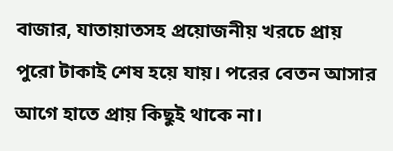বাজার, যাতায়াতসহ প্রয়োজনীয় খরচে প্রায় পুরো টাকাই শেষ হয়ে যায়। পরের বেতন আসার আগে হাতে প্রায় কিছুই থাকে না।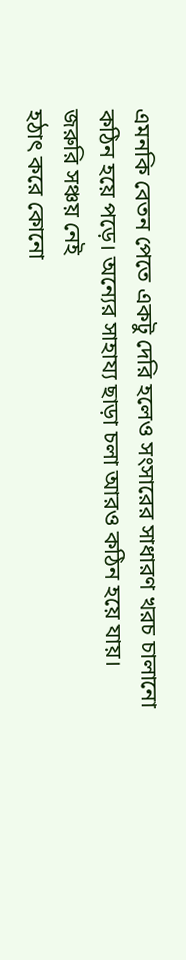এমনকি বেতন পেতে একটু দেরি হলেও সংসারের সাধারণ খরচ চালানো কঠিন হয়ে পড়ে। অন্যের সাহায্য ছাড়া চলা আরও কঠিন হয়ে যায়।
জরুরি সঞ্চয় নেই
হঠাৎ করে কোনো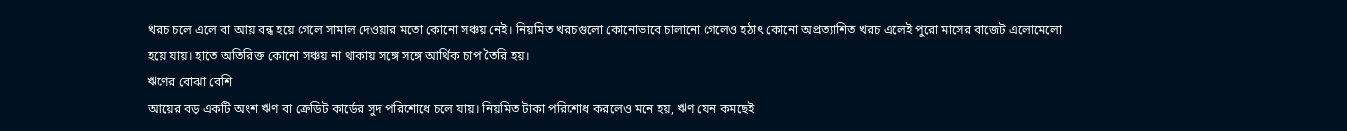খরচ চলে এলে বা আয় বন্ধ হয়ে গেলে সামাল দেওয়ার মতো কোনো সঞ্চয় নেই। নিয়মিত খরচগুলো কোনোভাবে চালানো গেলেও হঠাৎ কোনো অপ্রত্যাশিত খরচ এলেই পুরো মাসের বাজেট এলোমেলো হয়ে যায়। হাতে অতিরিক্ত কোনো সঞ্চয় না থাকায় সঙ্গে সঙ্গে আর্থিক চাপ তৈরি হয়।
ঋণের বোঝা বেশি
আয়ের বড় একটি অংশ ঋণ বা ক্রেডিট কার্ডের সুদ পরিশোধে চলে যায়। নিয়মিত টাকা পরিশোধ করলেও মনে হয়, ঋণ যেন কমছেই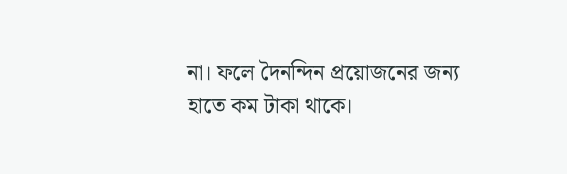না। ফলে দৈনন্দিন প্রয়োজনের জন্য হাতে কম টাকা থাকে।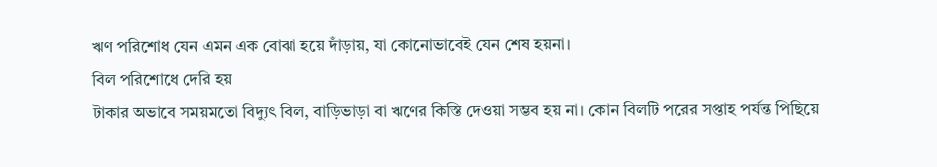ঋণ পরিশোধ যেন এমন এক বোঝা হয়ে দাঁড়ায়, যা কোনোভাবেই যেন শেষ হয়না।
বিল পরিশোধে দেরি হয়
টাকার অভাবে সময়মতো বিদ্যুৎ বিল, বাড়িভাড়া বা ঋণের কিস্তি দেওয়া সম্ভব হয় না। কোন বিলটি পরের সপ্তাহ পর্যন্ত পিছিয়ে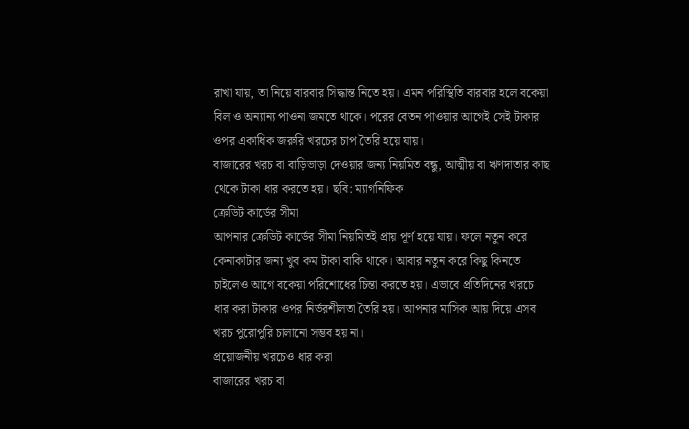রাখা যায়, তা নিয়ে বারবার সিদ্ধান্ত নিতে হয়। এমন পরিস্থিতি বারবার হলে বকেয়া বিল ও অন্যান্য পাওনা জমতে থাকে। পরের বেতন পাওয়ার আগেই সেই টাকার ওপর একাধিক জরুরি খরচের চাপ তৈরি হয়ে যায়।
বাজারের খরচ বা বাড়িভাড়া দেওয়ার জন্য নিয়মিত বন্ধু, আত্মীয় বা ঋণদাতার কাছ থেকে টাকা ধার করতে হয়। ছবি: ম্যাগনিফিক
ক্রেডিট কার্ডের সীমা
আপনার ক্রেডিট কার্ডের সীমা নিয়মিতই প্রায় পূর্ণ হয়ে যায়। ফলে নতুন করে কেনাকাটার জন্য খুব কম টাকা বাকি থাকে। আবার নতুন করে কিছু কিনতে চাইলেও আগে বকেয়া পরিশোধের চিন্তা করতে হয়। এভাবে প্রতিদিনের খরচে ধার করা টাকার ওপর নির্ভরশীলতা তৈরি হয়। আপনার মাসিক আয় দিয়ে এসব খরচ পুরোপুরি চালানো সম্ভব হয় না।
প্রয়োজনীয় খরচেও ধার করা
বাজারের খরচ বা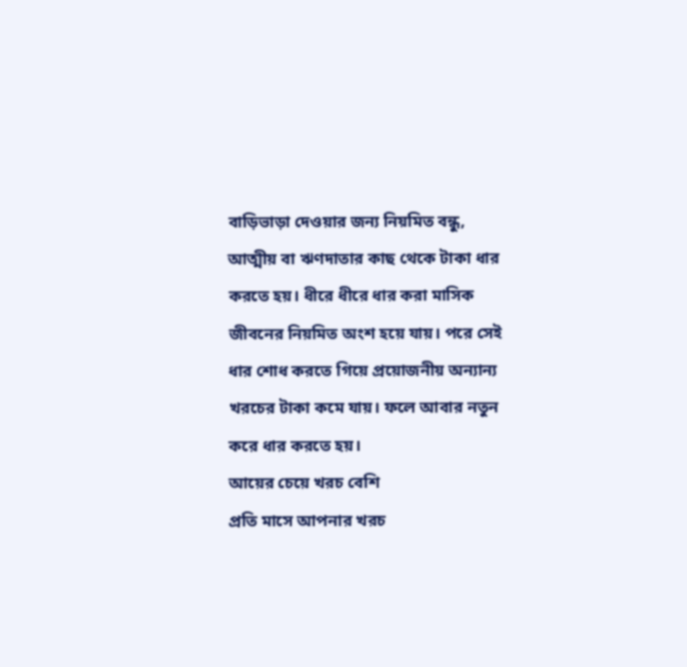বাড়িভাড়া দেওয়ার জন্য নিয়মিত বন্ধু, আত্মীয় বা ঋণদাতার কাছ থেকে টাকা ধার করতে হয়। ধীরে ধীরে ধার করা মাসিক জীবনের নিয়মিত অংশ হয়ে যায়। পরে সেই ধার শোধ করতে গিয়ে প্রয়োজনীয় অন্যান্য খরচের টাকা কমে যায়। ফলে আবার নতুন করে ধার করতে হয়।
আয়ের চেয়ে খরচ বেশি
প্রতি মাসে আপনার খরচ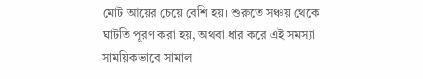মোট আয়ের চেয়ে বেশি হয়। শুরুতে সঞ্চয় থেকে ঘাটতি পূরণ করা হয়, অথবা ধার করে এই সমস্যা সাময়িকভাবে সামাল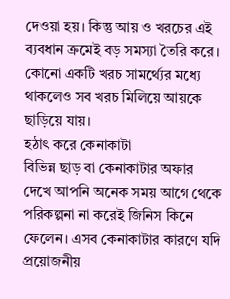দেওয়া হয়। কিন্তু আয় ও খরচের এই ব্যবধান ক্রমেই বড় সমস্যা তৈরি করে। কোনো একটি খরচ সামর্থ্যের মধ্যে থাকলেও সব খরচ মিলিয়ে আয়কে ছাড়িয়ে যায়।
হঠাৎ করে কেনাকাটা
বিভিন্ন ছাড় বা কেনাকাটার অফার দেখে আপনি অনেক সময় আগে থেকে পরিকল্পনা না করেই জিনিস কিনে ফেলেন। এসব কেনাকাটার কারণে যদি প্রয়োজনীয়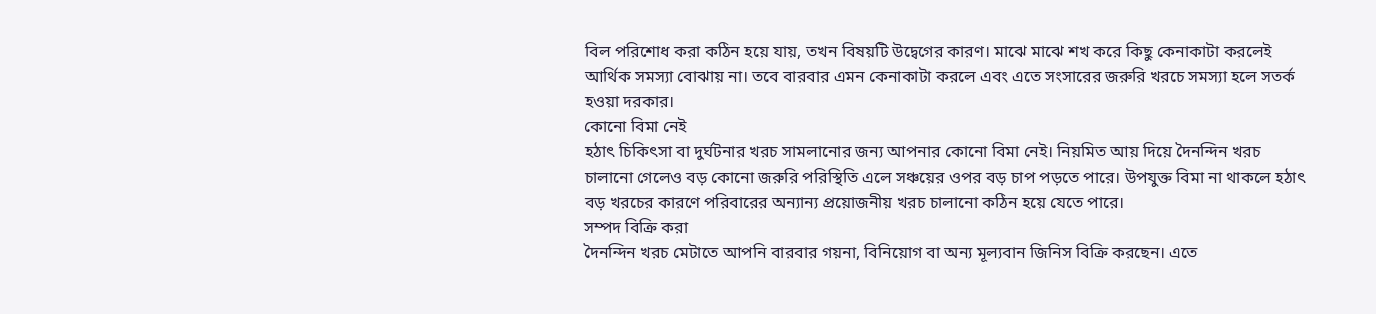বিল পরিশোধ করা কঠিন হয়ে যায়, তখন বিষয়টি উদ্বেগের কারণ। মাঝে মাঝে শখ করে কিছু কেনাকাটা করলেই আর্থিক সমস্যা বোঝায় না। তবে বারবার এমন কেনাকাটা করলে এবং এতে সংসারের জরুরি খরচে সমস্যা হলে সতর্ক হওয়া দরকার।
কোনো বিমা নেই
হঠাৎ চিকিৎসা বা দুর্ঘটনার খরচ সামলানোর জন্য আপনার কোনো বিমা নেই। নিয়মিত আয় দিয়ে দৈনন্দিন খরচ চালানো গেলেও বড় কোনো জরুরি পরিস্থিতি এলে সঞ্চয়ের ওপর বড় চাপ পড়তে পারে। উপযুক্ত বিমা না থাকলে হঠাৎ বড় খরচের কারণে পরিবারের অন্যান্য প্রয়োজনীয় খরচ চালানো কঠিন হয়ে যেতে পারে।
সম্পদ বিক্রি করা
দৈনন্দিন খরচ মেটাতে আপনি বারবার গয়না, বিনিয়োগ বা অন্য মূল্যবান জিনিস বিক্রি করছেন। এতে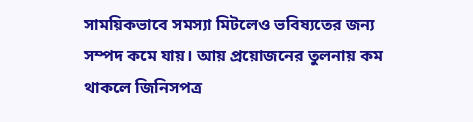সাময়িকভাবে সমস্যা মিটলেও ভবিষ্যতের জন্য সম্পদ কমে যায়। আয় প্রয়োজনের তুলনায় কম থাকলে জিনিসপত্র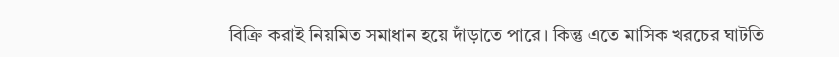বিক্রি করাই নিয়মিত সমাধান হয়ে দাঁড়াতে পারে। কিন্তু এতে মাসিক খরচের ঘাটতি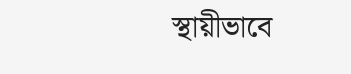স্থায়ীভাবে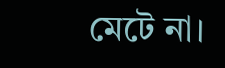মেটে না।